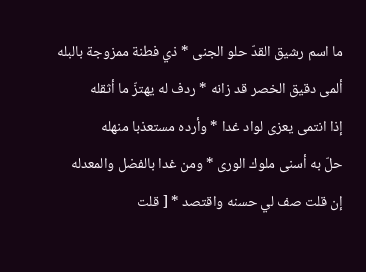ما اسم رشيق القدّ حلو الجنى * ذي فطنة ممزوجة بالبله
ألمى دقيق الخصر قد زانه * ردف له يهتزّ ما أثقله
إذا انتمى يعزى لواد غدا * وأرده مستعذبا منهله
حلّ به أسنى ملوك الورى * ومن غدا بالفضل والمعدله
إن قلت صف لي حسنه واقتصد * [ قلت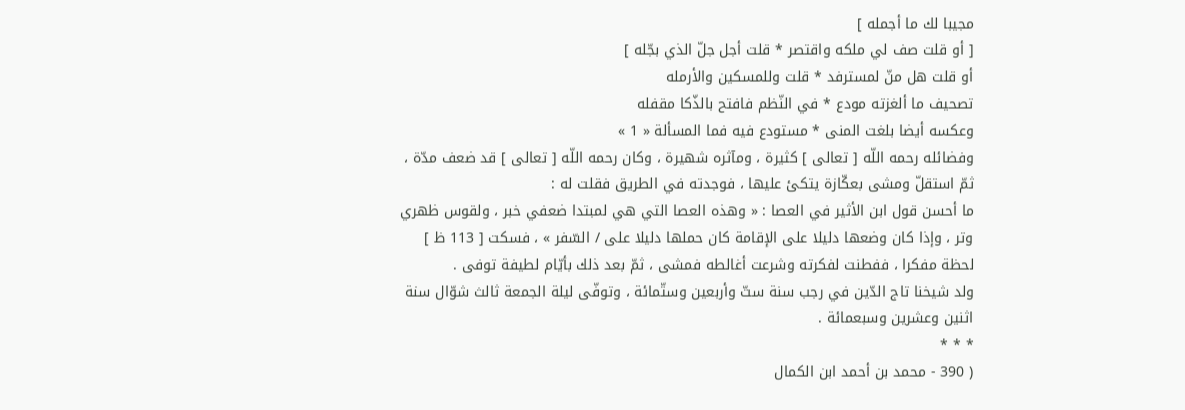مجيبا لك ما أجمله ]
[ أو قلت صف لي ملكه واقتصر * قلت أجل جلّ الذي بجّله ]
أو قلت هل منّ لمسترفد * قلت وللمسكين والأرمله
تصحيف ما ألغزته مودع * في النّظم فافتح بالذّكا مقفله
وعكسه أيضا بلغت المنى * مستودع فيه فما المسألة « 1 »
وفضائله رحمه اللّه [ تعالى ] كثيرة ، ومآثره شهيرة ، وكان رحمه اللّه [ تعالى ] قد ضعف مدّة ، ثمّ استقلّ ومشى بعكّازة يتكئ عليها ، فوجدته في الطريق فقلت له :
ما أحسن قول ابن الأثير في العصا : « وهذه العصا التي هي لمبتدا ضعفي خبر ، ولقوس ظهري وتر ، وإذا كان وضعها دليلا على الإقامة كان حملها دليلا على / السّفر » ، فسكت [ 113 ظ ] لحظة مفكرا ، ففطنت لفكرته وشرعت أغالطه فمشى ، ثمّ بعد ذلك بأيّام لطيفة توفى .
ولد شيخنا تاج الدّين في رجب سنة ستّ وأربعين وستّمائة ، وتوفّى ليلة الجمعة ثالث شوّال سنة اثنين وعشرين وسبعمائة .
* * *
( 390 - محمد بن أحمد ابن الكمال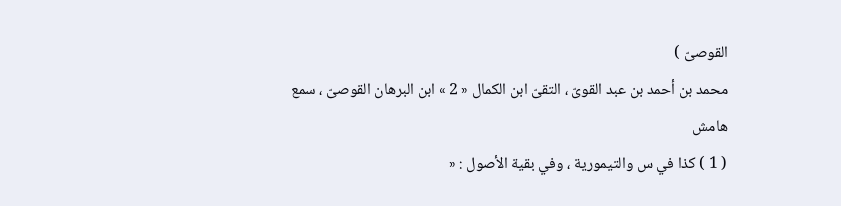القوصىّ )
محمد بن أحمد بن عبد القوىّ ، التقىّ ابن الكمال « 2 » ابن البرهان القوصىّ ، سمع
هامش
( 1 ) كذا في س والتيمورية ، وفي بقية الأصول : «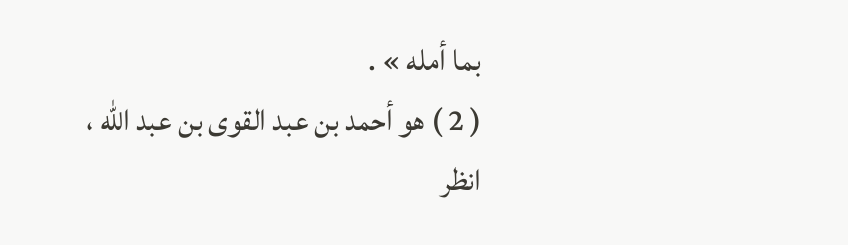بما أمله » .
( 2 ) هو أحمد بن عبد القوى بن عبد اللّه ، انظر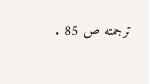ترجمته ص 85 .